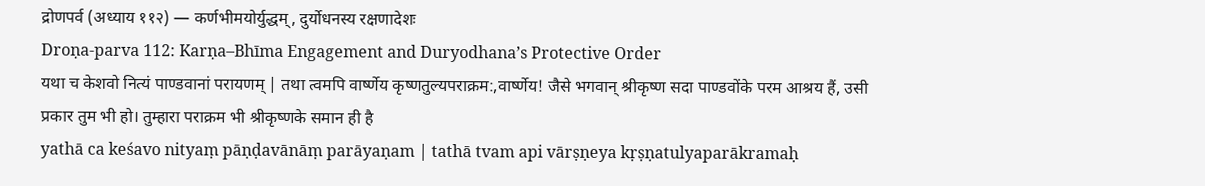द्रोणपर्व (अध्याय ११२) — कर्णभीमयोर्युद्धम्, दुर्योधनस्य रक्षणादेशः
Droṇa-parva 112: Karṇa–Bhīma Engagement and Duryodhana’s Protective Order
यथा च केशवो नित्यं पाण्डवानां परायणम् | तथा त्वमपि वार्ष्णेय कृष्णतुल्यपराक्रम:,वार्ष्णेय! जैसे भगवान् श्रीकृष्ण सदा पाण्डवोंके परम आश्रय हैं, उसी प्रकार तुम भी हो। तुम्हारा पराक्रम भी श्रीकृष्णके समान ही है
yathā ca keśavo nityaṃ pāṇḍavānāṃ parāyaṇam | tathā tvam api vārṣṇeya kṛṣṇatulyaparākramaḥ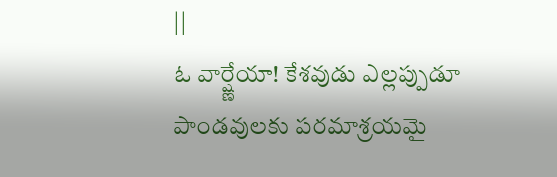||
ఓ వార్ష్ణేయా! కేశవుడు ఎల్లప్పుడూ పాండవులకు పరమాశ్రయమై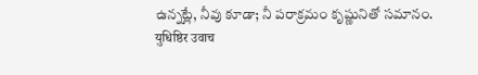ఉన్నట్లే, నీవు కూడా; నీ పరాక్రమం కృష్ణునితో సమానం.
युधिष्ठिर उवाच